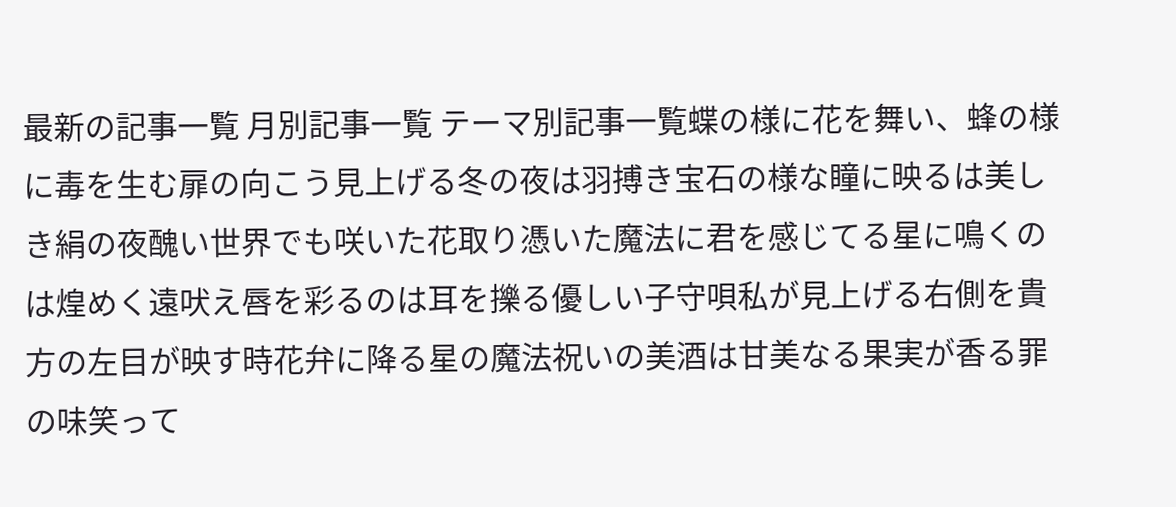最新の記事一覧 月別記事一覧 テーマ別記事一覧蝶の様に花を舞い、蜂の様に毒を生む扉の向こう見上げる冬の夜は羽搏き宝石の様な瞳に映るは美しき絹の夜醜い世界でも咲いた花取り憑いた魔法に君を感じてる星に鳴くのは煌めく遠吠え唇を彩るのは耳を擽る優しい子守唄私が見上げる右側を貴方の左目が映す時花弁に降る星の魔法祝いの美酒は甘美なる果実が香る罪の味笑って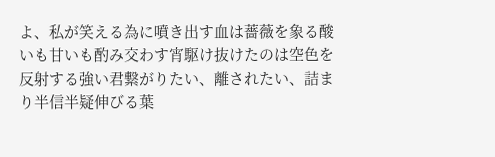よ、私が笑える為に噴き出す血は薔薇を象る酸いも甘いも酌み交わす宵駆け抜けたのは空色を反射する強い君繋がりたい、離されたい、詰まり半信半疑伸びる葉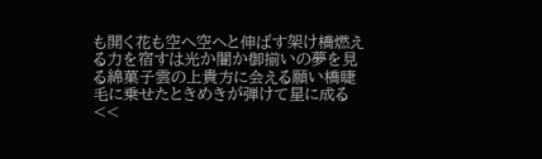も開く花も空へ空へと伸ばす架け橋燃える力を宿すは光か闇か御揃いの夢を見る綿菓子雲の上貴方に会える願い橋睫毛に乗せたときめきが弾けて星に成る<<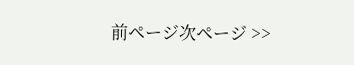前ページ次ページ >>